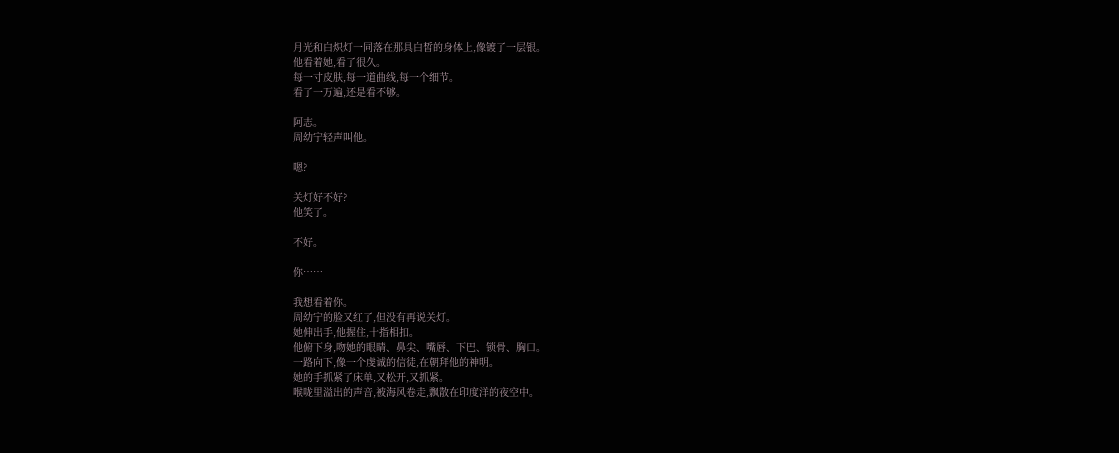月光和白炽灯一同落在那具白皙的身体上,像镀了一层银。
他看着她,看了很久。
每一寸皮肤,每一道曲线,每一个细节。
看了一万遍,还是看不够。

阿志。
周幼宁轻声叫他。

嗯?

关灯好不好?
他笑了。

不好。

你……

我想看着你。
周幼宁的脸又红了,但没有再说关灯。
她伸出手,他握住,十指相扣。
他俯下身,吻她的眼睛、鼻尖、嘴唇、下巴、锁骨、胸口。
一路向下,像一个虔诚的信徒,在朝拜他的神明。
她的手抓紧了床单,又松开,又抓紧。
喉咙里溢出的声音,被海风卷走,飘散在印度洋的夜空中。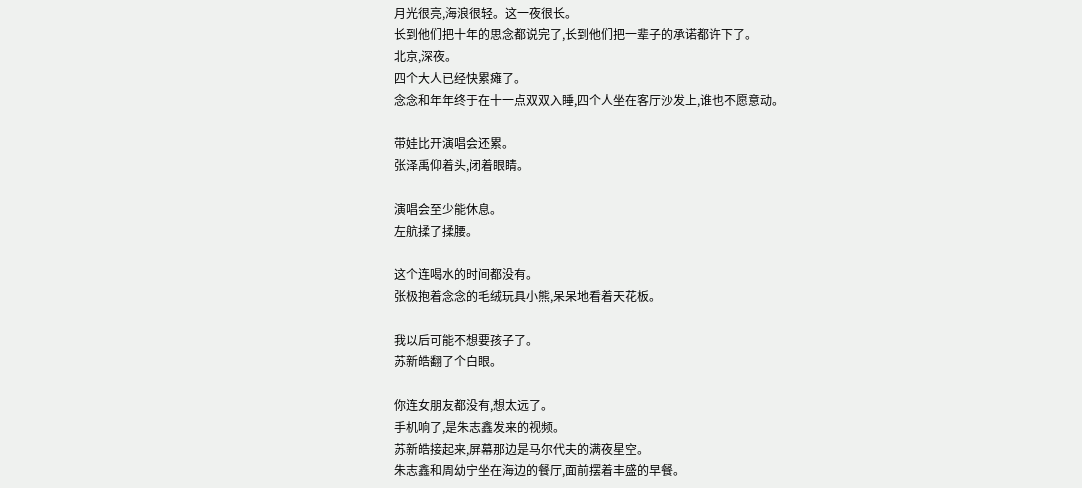月光很亮,海浪很轻。这一夜很长。
长到他们把十年的思念都说完了,长到他们把一辈子的承诺都许下了。
北京,深夜。
四个大人已经快累瘫了。
念念和年年终于在十一点双双入睡,四个人坐在客厅沙发上,谁也不愿意动。

带娃比开演唱会还累。
张泽禹仰着头,闭着眼睛。

演唱会至少能休息。
左航揉了揉腰。

这个连喝水的时间都没有。
张极抱着念念的毛绒玩具小熊,呆呆地看着天花板。

我以后可能不想要孩子了。
苏新皓翻了个白眼。

你连女朋友都没有,想太远了。
手机响了,是朱志鑫发来的视频。
苏新皓接起来,屏幕那边是马尔代夫的满夜星空。
朱志鑫和周幼宁坐在海边的餐厅,面前摆着丰盛的早餐。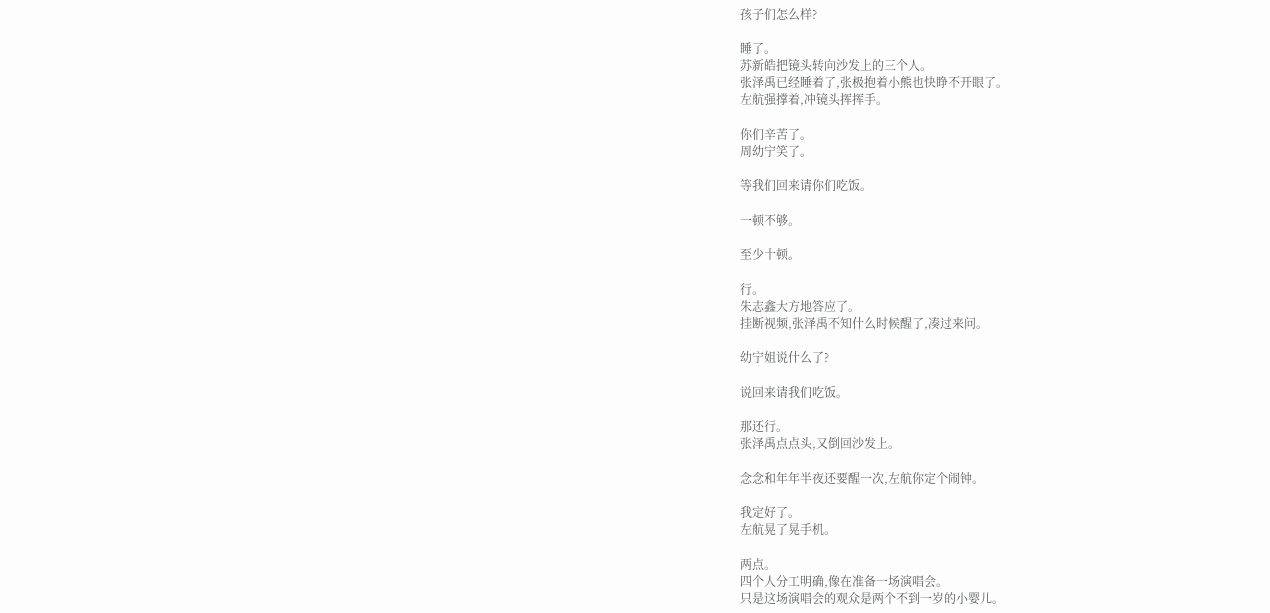孩子们怎么样?

睡了。
苏新皓把镜头转向沙发上的三个人。
张泽禹已经睡着了,张极抱着小熊也快睁不开眼了。
左航强撑着,冲镜头挥挥手。

你们辛苦了。
周幼宁笑了。

等我们回来请你们吃饭。

一顿不够。

至少十顿。

行。
朱志鑫大方地答应了。
挂断视频,张泽禹不知什么时候醒了,凑过来问。

幼宁姐说什么了?

说回来请我们吃饭。

那还行。
张泽禹点点头,又倒回沙发上。

念念和年年半夜还要醒一次,左航你定个闹钟。

我定好了。
左航晃了晃手机。

两点。
四个人分工明确,像在准备一场演唱会。
只是这场演唱会的观众是两个不到一岁的小婴儿。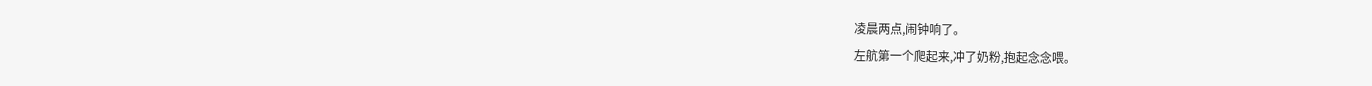凌晨两点,闹钟响了。
左航第一个爬起来,冲了奶粉,抱起念念喂。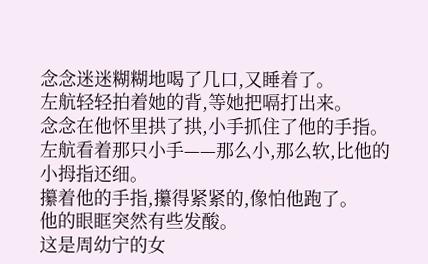念念迷迷糊糊地喝了几口,又睡着了。
左航轻轻拍着她的背,等她把嗝打出来。
念念在他怀里拱了拱,小手抓住了他的手指。
左航看着那只小手——那么小,那么软,比他的小拇指还细。
攥着他的手指,攥得紧紧的,像怕他跑了。
他的眼眶突然有些发酸。
这是周幼宁的女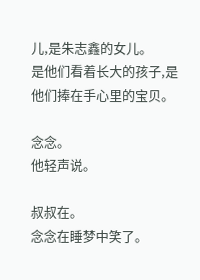儿,是朱志鑫的女儿。
是他们看着长大的孩子,是他们捧在手心里的宝贝。

念念。
他轻声说。

叔叔在。
念念在睡梦中笑了。